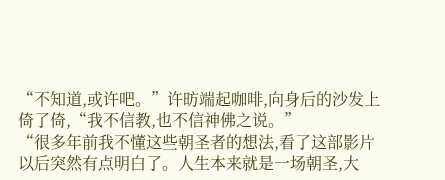“不知道,或许吧。”许昉端起咖啡,向身后的沙发上倚了倚,“我不信教,也不信神佛之说。”
“很多年前我不懂这些朝圣者的想法,看了这部影片以后突然有点明白了。人生本来就是一场朝圣,大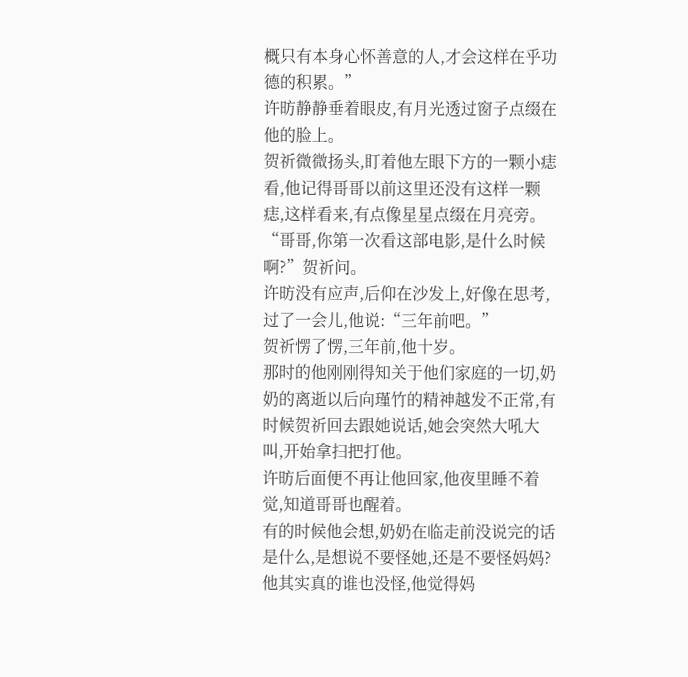概只有本身心怀善意的人,才会这样在乎功德的积累。”
许昉静静垂着眼皮,有月光透过窗子点缀在他的脸上。
贺祈微微扬头,盯着他左眼下方的一颗小痣看,他记得哥哥以前这里还没有这样一颗痣,这样看来,有点像星星点缀在月亮旁。
“哥哥,你第一次看这部电影,是什么时候啊?”贺祈问。
许昉没有应声,后仰在沙发上,好像在思考,过了一会儿,他说:“三年前吧。”
贺祈愣了愣,三年前,他十岁。
那时的他刚刚得知关于他们家庭的一切,奶奶的离逝以后向瑾竹的精神越发不正常,有时候贺祈回去跟她说话,她会突然大吼大叫,开始拿扫把打他。
许昉后面便不再让他回家,他夜里睡不着觉,知道哥哥也醒着。
有的时候他会想,奶奶在临走前没说完的话是什么,是想说不要怪她,还是不要怪妈妈?
他其实真的谁也没怪,他觉得妈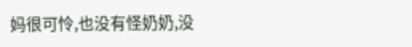妈很可怜,也没有怪奶奶,没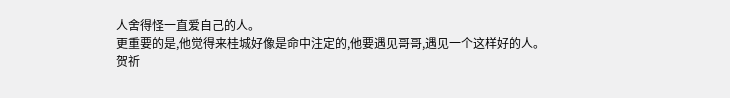人舍得怪一直爱自己的人。
更重要的是,他觉得来桂城好像是命中注定的,他要遇见哥哥,遇见一个这样好的人。
贺祈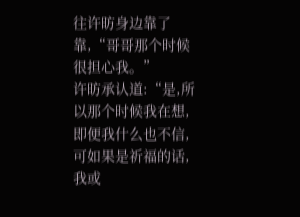往许昉身边靠了靠,“哥哥那个时候很担心我。”
许昉承认道:“是,所以那个时候我在想,即便我什么也不信,可如果是祈福的话,我或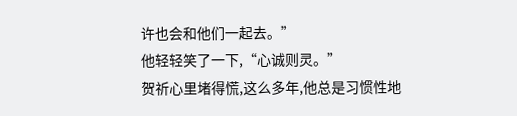许也会和他们一起去。”
他轻轻笑了一下,“心诚则灵。”
贺祈心里堵得慌,这么多年,他总是习惯性地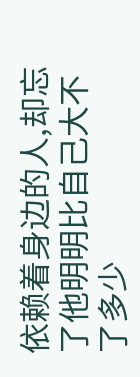依赖着身边的人,却忘了他明明比自己大不了多少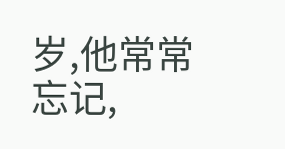岁,他常常忘记,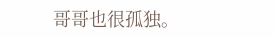哥哥也很孤独。